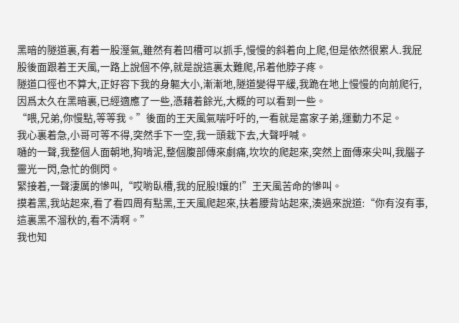黑暗的隧道裏,有着一股溼氣,雖然有着凹槽可以抓手,慢慢的斜着向上爬,但是依然很累人.我屁股後面跟着王天風,一路上說個不停,就是說這裏太難爬,吊着他脖子疼。
隧道口徑也不算大,正好容下我的身軀大小,漸漸地,隧道變得平緩,我跪在地上慢慢的向前爬行,因爲太久在黑暗裏,已經適應了一些,憑藉着餘光,大概的可以看到一些。
“喂,兄弟,你慢點,等等我。”後面的王天風氣喘吁吁的,一看就是富家子弟,運動力不足。
我心裏着急,小哥可等不得,突然手下一空,我一頭栽下去,大聲呼喊。
嗵的一聲,我整個人面朝地,狗啃泥,整個腹部傳來劇痛,坎坎的爬起來,突然上面傳來尖叫,我腦子靈光一閃,急忙的側閃。
緊接着,一聲淒厲的慘叫,“哎喲臥槽,我的屁股!孃的!”王天風苦命的慘叫。
摸着黑,我站起來,看了看四周有點黑,王天風爬起來,扶着腰背站起來,湊過來說道:“你有沒有事,這裏黑不溜秋的,看不清啊。”
我也知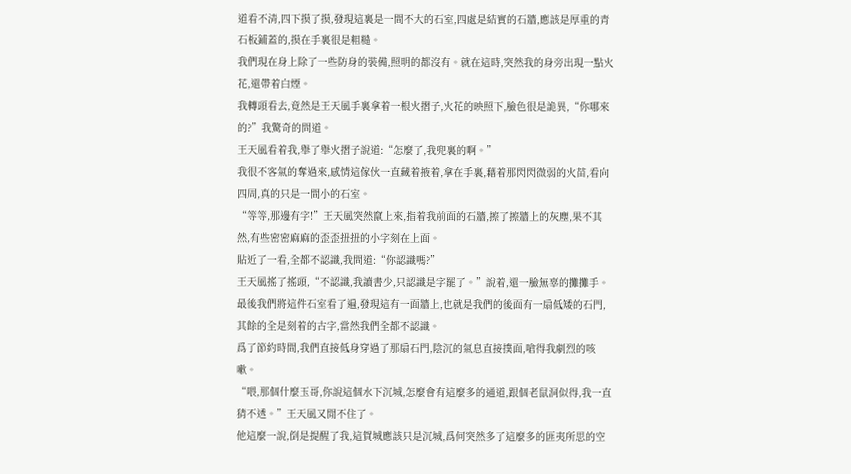道看不清,四下摸了摸,發現這裏是一間不大的石室,四處是結實的石牆,應該是厚重的青石板鋪蓋的,摸在手裏很是粗糙。
我們現在身上除了一些防身的裝備,照明的都沒有。就在這時,突然我的身旁出現一點火花,還帶着白煙。
我轉頭看去,竟然是王天風手裏拿着一根火摺子,火花的映照下,臉色很是詭異,“你哪來的?”我驚奇的問道。
王天風看着我,舉了舉火摺子說道:“怎麼了,我兜裏的啊。”
我很不客氣的奪過來,感情這傢伙一直藏着掖着,拿在手裏,藉着那閃閃微弱的火苗,看向四周,真的只是一間小的石室。
“等等,那邊有字!”王天風突然竄上來,指着我前面的石牆,擦了擦牆上的灰塵,果不其然,有些密密麻麻的歪歪扭扭的小字刻在上面。
貼近了一看,全都不認識,我問道:“你認識嗎?”
王天風搖了搖頭,“不認識,我讀書少,只認識是字罷了。”說着,還一臉無辜的攤攤手。
最後我們將這件石室看了遍,發現這有一面牆上,也就是我們的後面有一扇低矮的石門,其餘的全是刻着的古字,當然我們全都不認識。
爲了節約時間,我們直接低身穿過了那扇石門,陰沉的氣息直接撲面,嗆得我劇烈的咳嗽。
“喂,那個什麼玉哥,你說這個水下沉城,怎麼會有這麼多的通道,跟個老鼠洞似得,我一直猜不透。”王天風又閒不住了。
他這麼一說,倒是提醒了我,這賀城應該只是沉城,爲何突然多了這麼多的匪夷所思的空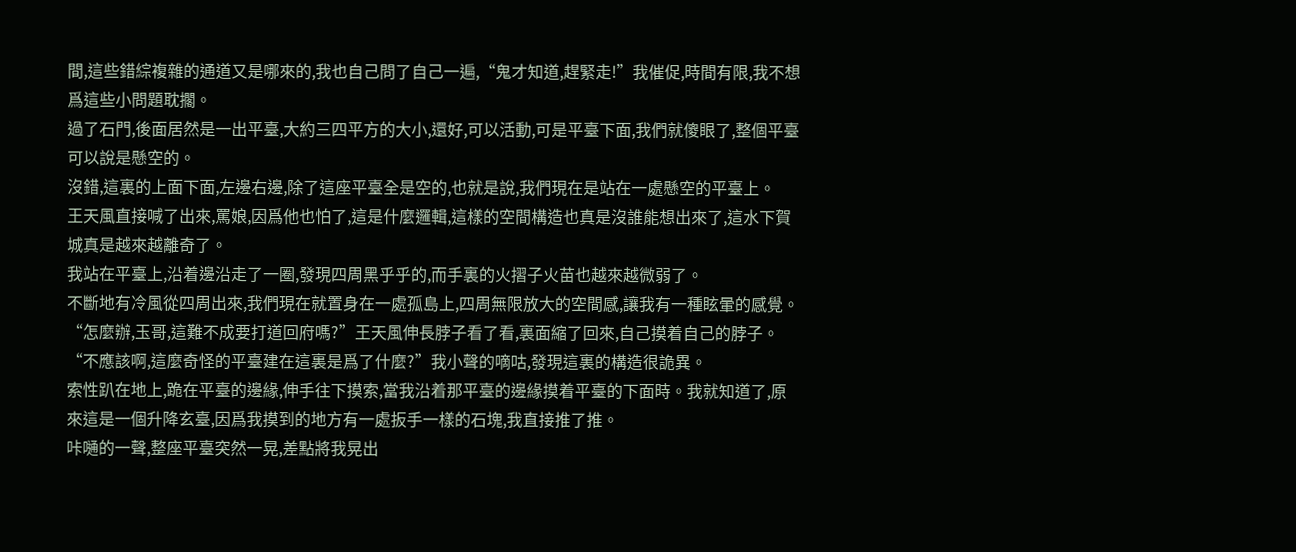間,這些錯綜複雜的通道又是哪來的,我也自己問了自己一遍,“鬼才知道,趕緊走!”我催促,時間有限,我不想爲這些小問題耽擱。
過了石門,後面居然是一出平臺,大約三四平方的大小,還好,可以活動,可是平臺下面,我們就傻眼了,整個平臺可以說是懸空的。
沒錯,這裏的上面下面,左邊右邊,除了這座平臺全是空的,也就是說,我們現在是站在一處懸空的平臺上。
王天風直接喊了出來,罵娘,因爲他也怕了,這是什麼邏輯,這樣的空間構造也真是沒誰能想出來了,這水下賀城真是越來越離奇了。
我站在平臺上,沿着邊沿走了一圈,發現四周黑乎乎的,而手裏的火摺子火苗也越來越微弱了。
不斷地有冷風從四周出來,我們現在就置身在一處孤島上,四周無限放大的空間感,讓我有一種眩暈的感覺。
“怎麼辦,玉哥,這難不成要打道回府嗎?”王天風伸長脖子看了看,裏面縮了回來,自己摸着自己的脖子。
“不應該啊,這麼奇怪的平臺建在這裏是爲了什麼?”我小聲的嘀咕,發現這裏的構造很詭異。
索性趴在地上,跪在平臺的邊緣,伸手往下摸索,當我沿着那平臺的邊緣摸着平臺的下面時。我就知道了,原來這是一個升降玄臺,因爲我摸到的地方有一處扳手一樣的石塊,我直接推了推。
咔嗵的一聲,整座平臺突然一晃,差點將我晃出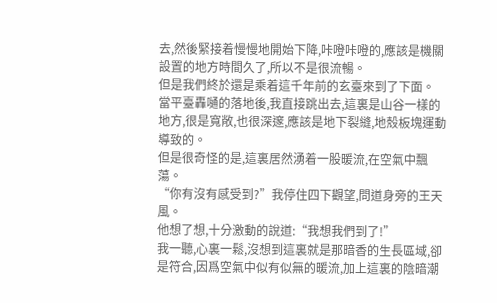去,然後緊接着慢慢地開始下降,咔噔咔噔的,應該是機關設置的地方時間久了,所以不是很流暢。
但是我們終於還是乘着這千年前的玄臺來到了下面。
當平臺轟嗵的落地後,我直接跳出去,這裏是山谷一樣的地方,很是寬敞,也很深邃,應該是地下裂縫,地殼板塊運動導致的。
但是很奇怪的是,這裏居然湧着一股暖流,在空氣中飄蕩。
“你有沒有感受到?”我停住四下觀望,問道身旁的王天風。
他想了想,十分激動的說道:“我想我們到了!”
我一聽,心裏一鬆,沒想到這裏就是那暗香的生長區域,卻是符合,因爲空氣中似有似無的暖流,加上這裏的陰暗潮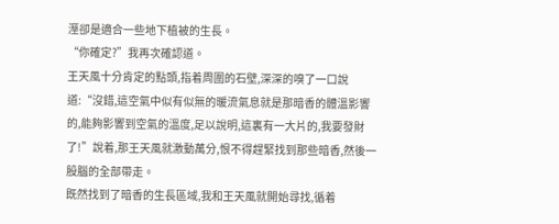溼卻是適合一些地下植被的生長。
“你確定?”我再次確認道。
王天風十分肯定的點頭,指着周圍的石壁,深深的嗅了一口說道:“沒錯,這空氣中似有似無的暖流氣息就是那暗香的體溫影響的,能夠影響到空氣的溫度,足以說明,這裏有一大片的,我要發財了!”說着,那王天風就激動萬分,恨不得趕緊找到那些暗香,然後一股腦的全部帶走。
既然找到了暗香的生長區域,我和王天風就開始尋找,循着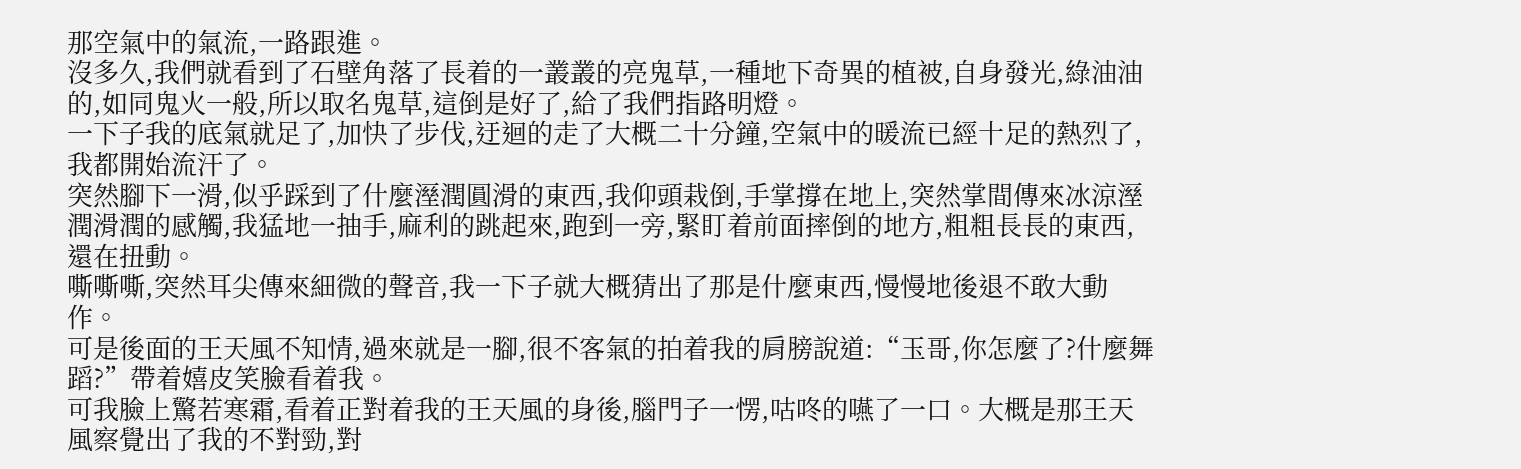那空氣中的氣流,一路跟進。
沒多久,我們就看到了石壁角落了長着的一叢叢的亮鬼草,一種地下奇異的植被,自身發光,綠油油的,如同鬼火一般,所以取名鬼草,這倒是好了,給了我們指路明燈。
一下子我的底氣就足了,加快了步伐,迂迴的走了大概二十分鐘,空氣中的暖流已經十足的熱烈了,我都開始流汗了。
突然腳下一滑,似乎踩到了什麼溼潤圓滑的東西,我仰頭栽倒,手掌撐在地上,突然掌間傳來冰涼溼潤滑潤的感觸,我猛地一抽手,麻利的跳起來,跑到一旁,緊盯着前面摔倒的地方,粗粗長長的東西,還在扭動。
嘶嘶嘶,突然耳尖傳來細微的聲音,我一下子就大概猜出了那是什麼東西,慢慢地後退不敢大動作。
可是後面的王天風不知情,過來就是一腳,很不客氣的拍着我的肩膀說道:“玉哥,你怎麼了?什麼舞蹈?”帶着嬉皮笑臉看着我。
可我臉上驚若寒霜,看着正對着我的王天風的身後,腦門子一愣,咕咚的嚥了一口。大概是那王天風察覺出了我的不對勁,對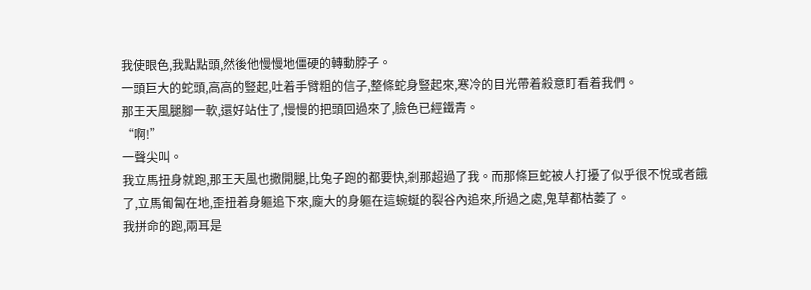我使眼色,我點點頭,然後他慢慢地僵硬的轉動脖子。
一頭巨大的蛇頭,高高的豎起,吐着手臂粗的信子,整條蛇身豎起來,寒冷的目光帶着殺意盯看着我們。
那王天風腿腳一軟,還好站住了,慢慢的把頭回過來了,臉色已經鐵青。
“啊!”
一聲尖叫。
我立馬扭身就跑,那王天風也撒開腿,比兔子跑的都要快,剎那超過了我。而那條巨蛇被人打擾了似乎很不悅或者餓了,立馬匍匐在地,歪扭着身軀追下來,龐大的身軀在這蜿蜒的裂谷內追來,所過之處,鬼草都枯萎了。
我拼命的跑,兩耳是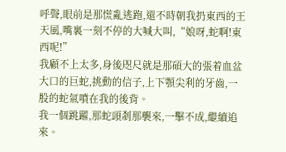呼聲,眼前是那慌亂逃跑,還不時朝我扔東西的王天風,嘴裏一刻不停的大喊大叫,“娘呀,蛇啊!東西呢!”
我顧不上太多,身後咫尺就是那碩大的張着血盆大口的巨蛇,挑動的信子,上下顎尖利的牙齒,一股的蛇氣噴在我的後背。
我一個跳躍,那蛇頭剎那襲來,一擊不成,繼續追來。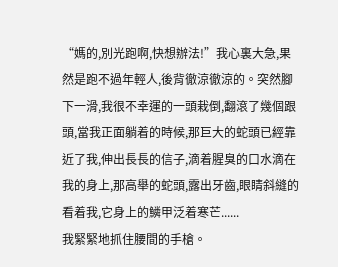“媽的,別光跑啊,快想辦法!”我心裏大急,果然是跑不過年輕人,後背徹涼徹涼的。突然腳下一滑,我很不幸運的一頭栽倒,翻滾了幾個跟頭,當我正面躺着的時候,那巨大的蛇頭已經靠近了我,伸出長長的信子,滴着腥臭的口水滴在我的身上,那高舉的蛇頭,露出牙齒,眼睛斜縫的看着我,它身上的鱗甲泛着寒芒......
我緊緊地抓住腰間的手槍。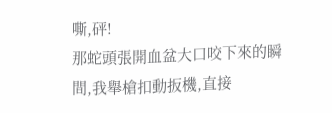嘶,砰!
那蛇頭張開血盆大口咬下來的瞬間,我舉槍扣動扳機,直接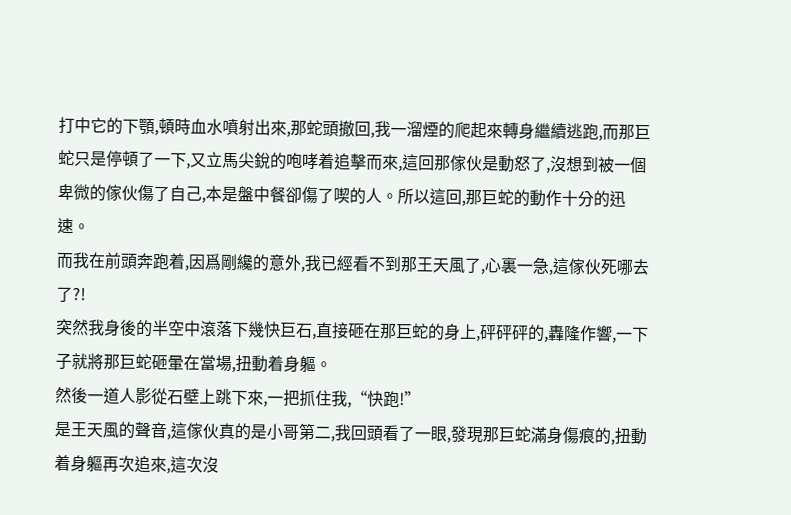打中它的下顎,頓時血水噴射出來,那蛇頭撤回,我一溜煙的爬起來轉身繼續逃跑,而那巨蛇只是停頓了一下,又立馬尖銳的咆哮着追擊而來,這回那傢伙是動怒了,沒想到被一個卑微的傢伙傷了自己,本是盤中餐卻傷了喫的人。所以這回,那巨蛇的動作十分的迅速。
而我在前頭奔跑着,因爲剛纔的意外,我已經看不到那王天風了,心裏一急,這傢伙死哪去了?!
突然我身後的半空中滾落下幾快巨石,直接砸在那巨蛇的身上,砰砰砰的,轟隆作響,一下子就將那巨蛇砸暈在當場,扭動着身軀。
然後一道人影從石壁上跳下來,一把抓住我,“快跑!”
是王天風的聲音,這傢伙真的是小哥第二,我回頭看了一眼,發現那巨蛇滿身傷痕的,扭動着身軀再次追來,這次沒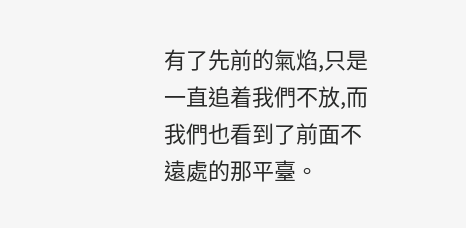有了先前的氣焰,只是一直追着我們不放,而我們也看到了前面不遠處的那平臺。